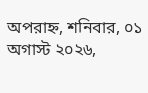অপরাহ্ন, শনিবার, ০১ অগাস্ট ২০২৬,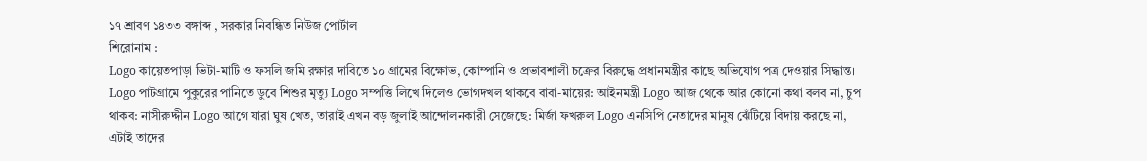১৭ শ্রাবণ ১৪৩৩ বঙ্গাব্দ , সরকার নিবন্ধিত নিউজ পোর্টাল
শিরোনাম :
Logo কায়েতপাড়া ভিটা-মাটি ও ফসলি জমি রক্ষার দাবিতে ১০ গ্রামের বিক্ষোভ, কোম্পানি ও প্রভাবশালী চক্রের বিরুদ্ধে প্রধানমন্ত্রীর কাছে অভিযোগ পত্র দেওয়ার সিদ্ধান্ত। Logo পাটগ্রামে পুকুরের পানিতে ডুবে শিশুর মৃত্যু Logo সম্পত্তি লিখে দিলেও ভোগদখল থাকবে বাবা-মায়ের: আইনমন্ত্রী Logo আজ থেকে আর কোনো কথা বলব না, চুপ থাকব: নাসীরুদ্দীন Logo আগে যারা ঘুষ খেত, তারাই এখন বড় জুলাই আন্দোলনকারী সেজেছে: মির্জা ফখরুল Logo এনসিপি নেতাদের মানুষ ঝেঁটিয়ে বিদায় করছে না, এটাই তাদের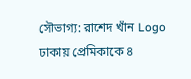সৌভাগ্য: রাশেদ খাঁন Logo ঢাকায় প্রেমিকাকে ৪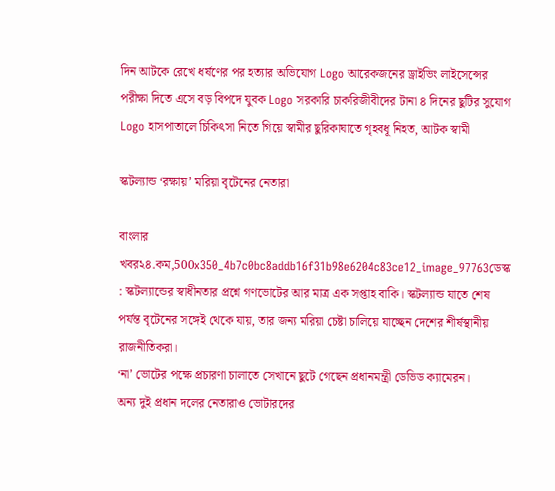দিন আটকে রেখে ধর্ষণের পর হত্যার অভিযোগ Logo আরেকজনের ড্রাইভিং লাইসেন্সের পরীক্ষা দিতে এসে বড় বিপদে যুবক Logo সরকারি চাকরিজীবীদের টানা ৪ দিনের ছুটির সুযোগ Logo হাসপাতালে চিকিৎসা নিতে গিয়ে স্বামীর ছুরিকাঘাতে গৃহবধূ নিহত, আটক স্বামী

স্কটল্যান্ড ‘রক্ষায়’ মরিয়া বৃটেনের নেতারা

বাংলার খবর২৪.কম,500x350_4b7c0bc8addb16f31b98e6204c83ce12_image_97763ডেস্ক : স্কটল্যান্ডের স্বাধীনতার প্রশ্নে গণভোটের আর মাত্র এক সপ্তাহ বাকি। স্কটল্যান্ড যাতে শেষ পর্যন্ত বৃটেনের সঙ্গেই থেকে যায়, তার জন্য মরিয়া চেষ্টা চালিয়ে যাচ্ছেন দেশের শীর্ষস্থানীয় রাজনীতিকরা।
‘না’ ভোটের পক্ষে প্রচারণা চালাতে সেখানে ছুটে গেছেন প্রধানমন্ত্রী ডেভিড ক্যামেরন।
অন্য দুই প্রধান দলের নেতারাও ভোটারদের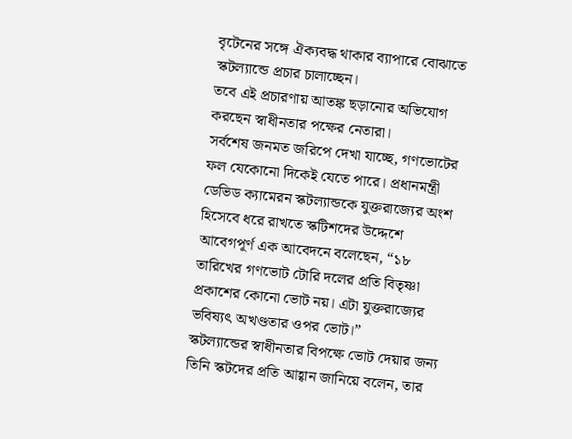বৃটেনের সঙ্গে ঐক্যবদ্ধ থাকার ব্যাপারে বোঝাতে স্কটল্যান্ডে প্রচার চালাচ্ছেন।
তবে এই প্রচারণায় আতঙ্ক ছড়ানোর অভিযোগ করছেন স্বাধীনতার পক্ষের নেতারা।
সর্বশেষ জনমত জরিপে দেখা যাচ্ছে, গণভোটের ফল যেকোনো দিকেই যেতে পারে। প্রধানমন্ত্রী ডেভিড ক্যামেরন স্কটল্যান্ডকে যুক্তরাজ্যের অংশ হিসেবে ধরে রাখতে স্কটিশদের উদ্দেশে আবেগপূর্ণ এক আবেদনে বলেছেন, “১৮ তারিখের গণভোট টোরি দলের প্রতি বিতৃষ্ণা প্রকাশের কোনো ভোট নয়। এটা যুক্তরাজ্যের ভবিষ্যৎ অখণ্ডতার ওপর ভোট।”
স্কটল্যান্ডের স্বাধীনতার বিপক্ষে ভোট দেয়ার জন্য তিনি স্কটদের প্রতি আহ্বান জানিয়ে বলেন, তার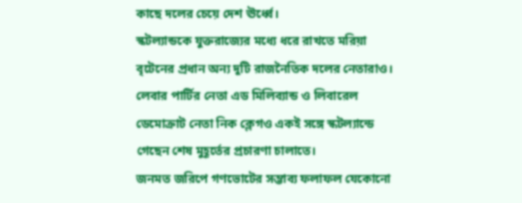কাছে দলের চেয়ে দেশ ঊর্ধ্বে।
স্কটল্যান্ডকে যুক্তরাজ্যের মধ্যে ধরে রাখতে মরিয়া বৃটেনের প্রধান অন্য দুটি রাজনৈতিক দলের নেতারাও। লেবার পার্টির নেতা এড মিলিব্যান্ড ও লিবারেল ডেমোক্রাট নেতা নিক ক্লেগও একই সঙ্গে স্কটল্যান্ডে গেছেন শেষ মুহূর্তের প্রচারণা চালাতে।
জনমত জরিপে গণভোটের সম্ভাব্য ফলাফল যেকোনো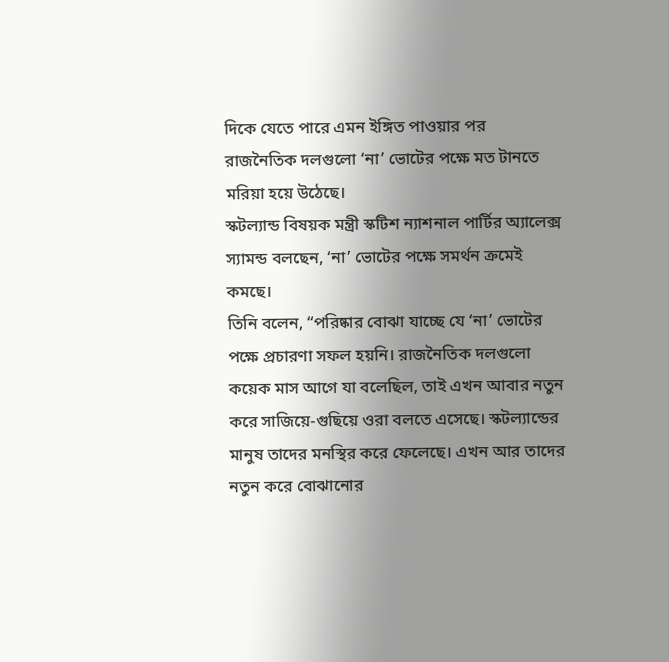দিকে যেতে পারে এমন ইঙ্গিত পাওয়ার পর রাজনৈতিক দলগুলো ‘না’ ভোটের পক্ষে মত টানতে মরিয়া হয়ে উঠেছে।
স্কটল্যান্ড বিষয়ক মন্ত্রী স্কটিশ ন্যাশনাল পার্টির অ্যালেক্স স্যামন্ড বলছেন, ‘না’ ভোটের পক্ষে সমর্থন ক্রমেই কমছে।
তিনি বলেন, “পরিষ্কার বোঝা যাচ্ছে যে ‘না’ ভোটের পক্ষে প্রচারণা সফল হয়নি। রাজনৈতিক দলগুলো কয়েক মাস আগে যা বলেছিল, তাই এখন আবার নতুন করে সাজিয়ে-গুছিয়ে ওরা বলতে এসেছে। স্কটল্যান্ডের মানুষ তাদের মনস্থির করে ফেলেছে। এখন আর তাদের নতুন করে বোঝানোর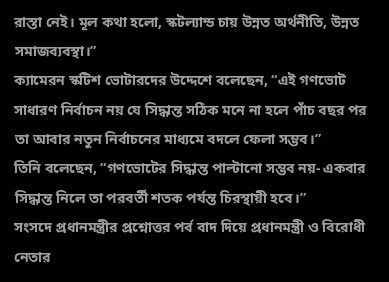রাস্তা নেই। মূল কথা হলো, স্কটল্যান্ড চায় উন্নত অর্থনীতি, উন্নত সমাজব্যবস্থা।”
ক্যামেরন স্কটিশ ভোটারদের উদ্দেশে বলেছেন, “এই গণভোট সাধারণ নির্বাচন নয় যে সিদ্ধান্ত সঠিক মনে না হলে পাঁচ বছর পর তা আবার নতুন নির্বাচনের মাধ্যমে বদলে ফেলা সম্ভব।”
তিনি বলেছেন, “গণভোটের সিদ্ধান্ত পাল্টানো সম্ভব নয়- একবার সিদ্ধান্ত নিলে তা পরবর্তী শতক পর্যন্ত চিরস্থায়ী হবে।”
সংসদে প্রধানমন্ত্রীর প্রশ্নোত্তর পর্ব বাদ দিয়ে প্রধানমন্ত্রী ও বিরোধী নেতার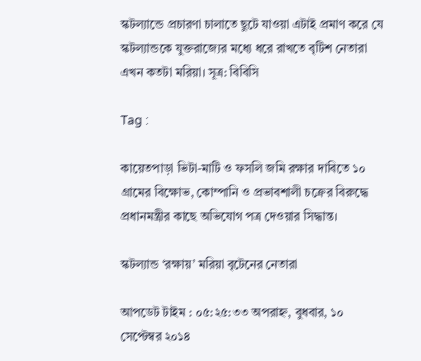স্কটল্যান্ডে প্রচারণা চালাতে ছুটে যাওয়া এটাই প্রমাণ করে যে স্কটল্যান্ডকে যুক্তরাজ্যের মধ্যে ধরে রাখতে বৃটিশ নেতারা এখন কতটা মরিয়া। সূত্র: বিবিসি

Tag :

কায়েতপাড়া ভিটা-মাটি ও ফসলি জমি রক্ষার দাবিতে ১০ গ্রামের বিক্ষোভ, কোম্পানি ও প্রভাবশালী চক্রের বিরুদ্ধে প্রধানমন্ত্রীর কাছে অভিযোগ পত্র দেওয়ার সিদ্ধান্ত।

স্কটল্যান্ড ‘রক্ষায়’ মরিয়া বৃটেনের নেতারা

আপডেট টাইম : ০৫:২৫:৩৩ অপরাহ্ন, বুধবার, ১০ সেপ্টেম্বর ২০১৪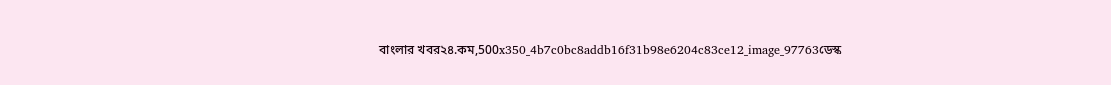বাংলার খবর২৪.কম,500x350_4b7c0bc8addb16f31b98e6204c83ce12_image_97763ডেস্ক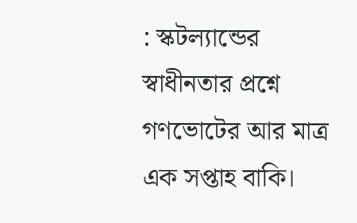: স্কটল্যান্ডের স্বাধীনতার প্রশ্নে গণভোটের আর মাত্র এক সপ্তাহ বাকি।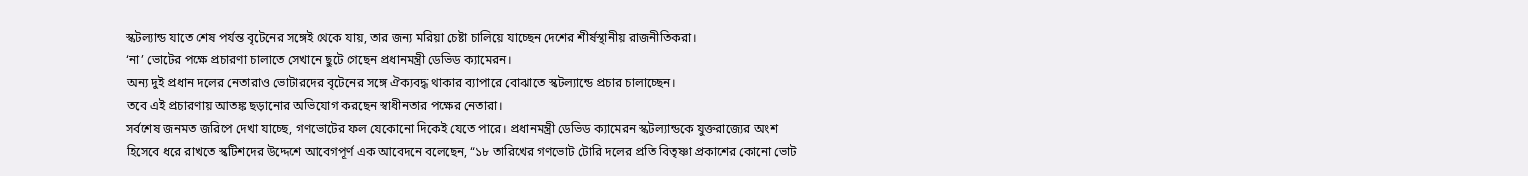স্কটল্যান্ড যাতে শেষ পর্যন্ত বৃটেনের সঙ্গেই থেকে যায়, তার জন্য মরিয়া চেষ্টা চালিয়ে যাচ্ছেন দেশের শীর্ষস্থানীয় রাজনীতিকরা।
‘না’ ভোটের পক্ষে প্রচারণা চালাতে সেখানে ছুটে গেছেন প্রধানমন্ত্রী ডেভিড ক্যামেরন।
অন্য দুই প্রধান দলের নেতারাও ভোটারদের বৃটেনের সঙ্গে ঐক্যবদ্ধ থাকার ব্যাপারে বোঝাতে স্কটল্যান্ডে প্রচার চালাচ্ছেন।
তবে এই প্রচারণায় আতঙ্ক ছড়ানোর অভিযোগ করছেন স্বাধীনতার পক্ষের নেতারা।
সর্বশেষ জনমত জরিপে দেখা যাচ্ছে, গণভোটের ফল যেকোনো দিকেই যেতে পারে। প্রধানমন্ত্রী ডেভিড ক্যামেরন স্কটল্যান্ডকে যুক্তরাজ্যের অংশ হিসেবে ধরে রাখতে স্কটিশদের উদ্দেশে আবেগপূর্ণ এক আবেদনে বলেছেন, “১৮ তারিখের গণভোট টোরি দলের প্রতি বিতৃষ্ণা প্রকাশের কোনো ভোট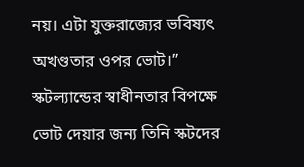নয়। এটা যুক্তরাজ্যের ভবিষ্যৎ অখণ্ডতার ওপর ভোট।”
স্কটল্যান্ডের স্বাধীনতার বিপক্ষে ভোট দেয়ার জন্য তিনি স্কটদের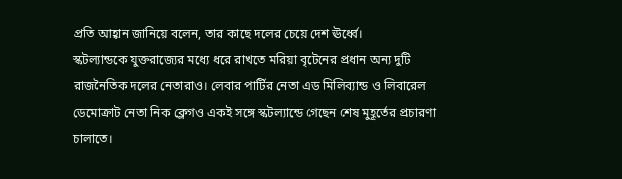প্রতি আহ্বান জানিয়ে বলেন, তার কাছে দলের চেয়ে দেশ ঊর্ধ্বে।
স্কটল্যান্ডকে যুক্তরাজ্যের মধ্যে ধরে রাখতে মরিয়া বৃটেনের প্রধান অন্য দুটি রাজনৈতিক দলের নেতারাও। লেবার পার্টির নেতা এড মিলিব্যান্ড ও লিবারেল ডেমোক্রাট নেতা নিক ক্লেগও একই সঙ্গে স্কটল্যান্ডে গেছেন শেষ মুহূর্তের প্রচারণা চালাতে।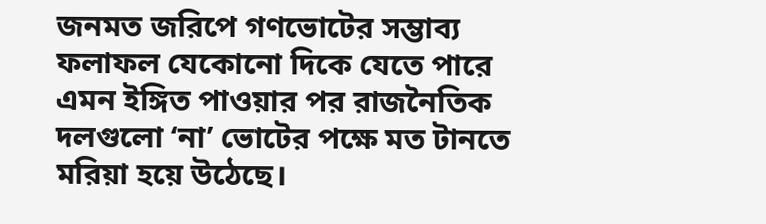জনমত জরিপে গণভোটের সম্ভাব্য ফলাফল যেকোনো দিকে যেতে পারে এমন ইঙ্গিত পাওয়ার পর রাজনৈতিক দলগুলো ‘না’ ভোটের পক্ষে মত টানতে মরিয়া হয়ে উঠেছে।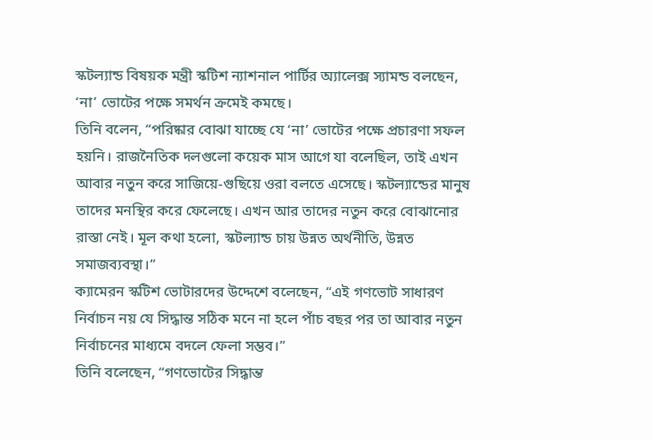স্কটল্যান্ড বিষয়ক মন্ত্রী স্কটিশ ন্যাশনাল পার্টির অ্যালেক্স স্যামন্ড বলছেন, ‘না’ ভোটের পক্ষে সমর্থন ক্রমেই কমছে।
তিনি বলেন, “পরিষ্কার বোঝা যাচ্ছে যে ‘না’ ভোটের পক্ষে প্রচারণা সফল হয়নি। রাজনৈতিক দলগুলো কয়েক মাস আগে যা বলেছিল, তাই এখন আবার নতুন করে সাজিয়ে-গুছিয়ে ওরা বলতে এসেছে। স্কটল্যান্ডের মানুষ তাদের মনস্থির করে ফেলেছে। এখন আর তাদের নতুন করে বোঝানোর রাস্তা নেই। মূল কথা হলো, স্কটল্যান্ড চায় উন্নত অর্থনীতি, উন্নত সমাজব্যবস্থা।”
ক্যামেরন স্কটিশ ভোটারদের উদ্দেশে বলেছেন, “এই গণভোট সাধারণ নির্বাচন নয় যে সিদ্ধান্ত সঠিক মনে না হলে পাঁচ বছর পর তা আবার নতুন নির্বাচনের মাধ্যমে বদলে ফেলা সম্ভব।”
তিনি বলেছেন, “গণভোটের সিদ্ধান্ত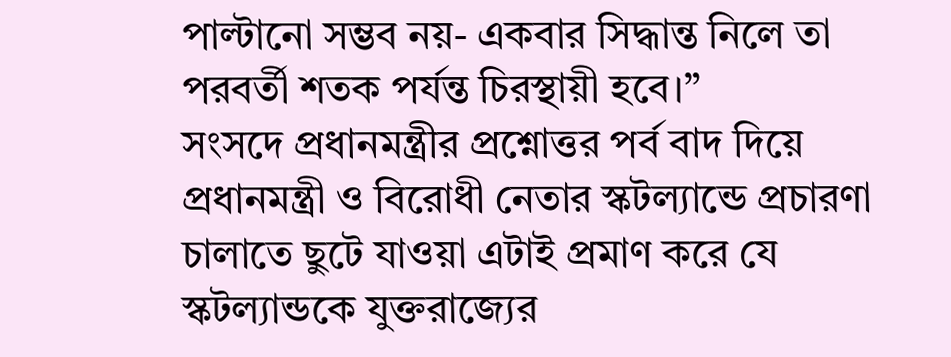পাল্টানো সম্ভব নয়- একবার সিদ্ধান্ত নিলে তা পরবর্তী শতক পর্যন্ত চিরস্থায়ী হবে।”
সংসদে প্রধানমন্ত্রীর প্রশ্নোত্তর পর্ব বাদ দিয়ে প্রধানমন্ত্রী ও বিরোধী নেতার স্কটল্যান্ডে প্রচারণা চালাতে ছুটে যাওয়া এটাই প্রমাণ করে যে স্কটল্যান্ডকে যুক্তরাজ্যের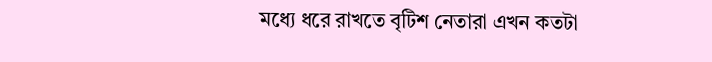মধ্যে ধরে রাখতে বৃটিশ নেতারা এখন কতটা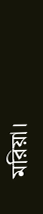মরিয়া।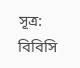সূত্র: বিবিসি